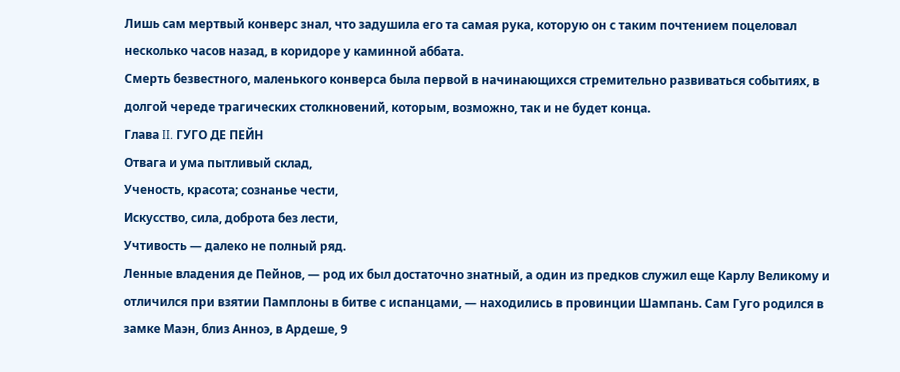Лишь сам мертвый конверс знал, что задушила его та самая рука, которую он с таким почтением поцеловал несколько часов назад, в коридоре у каминной аббата.
Смерть безвестного, маленького конверса была первой в начинающихся стремительно развиваться событиях, в долгой череде трагических столкновений, которым, возможно, так и не будет конца.
Глава II. ГУГО ДЕ ПЕЙН
Отвага и ума пытливый склад,
Ученость, красота; сознанье чести,
Искусство, сила, доброта без лести,
Учтивость — далеко не полный ряд.
Ленные владения де Пейнов, — род их был достаточно знатный, а один из предков служил еще Карлу Великому и отличился при взятии Памплоны в битве с испанцами, — находились в провинции Шампань. Сам Гуго родился в замке Маэн, близ Анноэ, в Ардеше, 9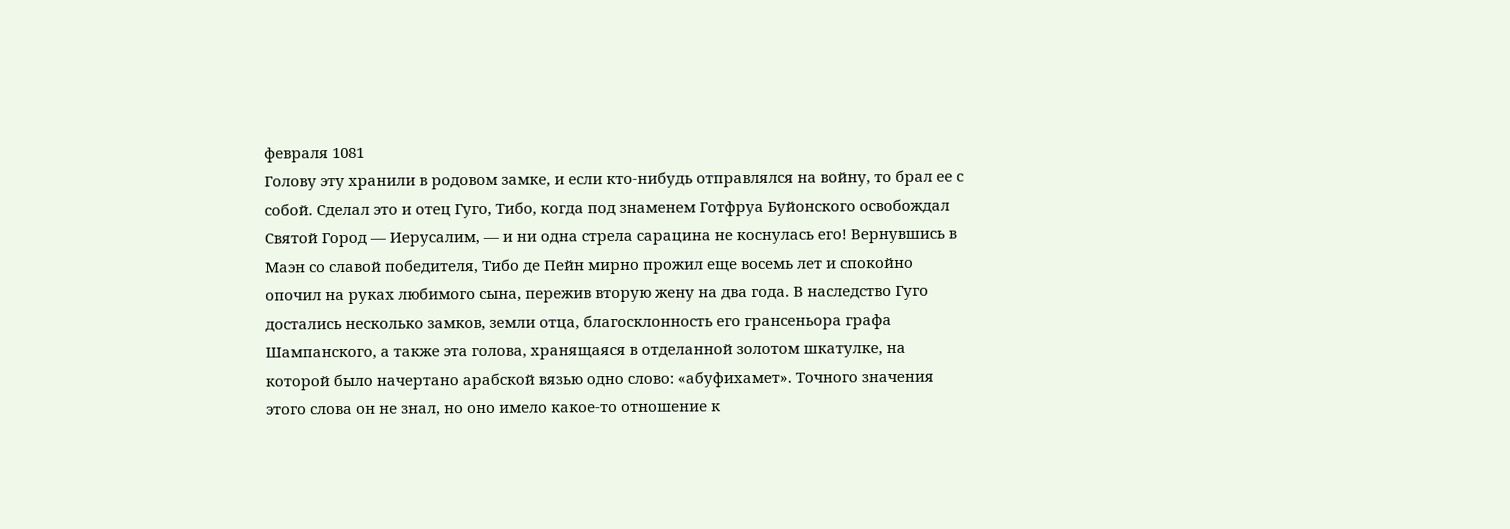февраля 1081
Голову эту хранили в родовом замке, и если кто-нибудь отправлялся на войну, то брал ее с собой. Сделал это и отец Гуго, Тибо, когда под знаменем Готфруа Буйонского освобождал Святой Город — Иерусалим, — и ни одна стрела сарацина не коснулась его! Вернувшись в Маэн со славой победителя, Тибо де Пейн мирно прожил еще восемь лет и спокойно опочил на руках любимого сына, пережив вторую жену на два года. В наследство Гуго достались несколько замков, земли отца, благосклонность его грансеньора графа Шампанского, а также эта голова, хранящаяся в отделанной золотом шкатулке, на которой было начертано арабской вязью одно слово: «абуфихамет». Точного значения этого слова он не знал, но оно имело какое-то отношение к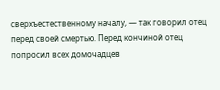сверхъестественному началу, — так говорил отец перед своей смертью. Перед кончиной отец попросил всех домочадцев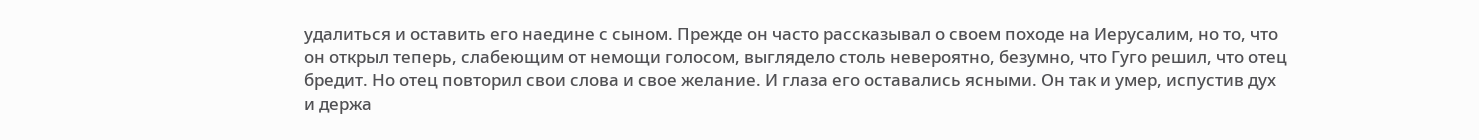удалиться и оставить его наедине с сыном. Прежде он часто рассказывал о своем походе на Иерусалим, но то, что он открыл теперь, слабеющим от немощи голосом, выглядело столь невероятно, безумно, что Гуго решил, что отец бредит. Но отец повторил свои слова и свое желание. И глаза его оставались ясными. Он так и умер, испустив дух и держа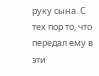руку сына. С тех пор то, что передал ему в эти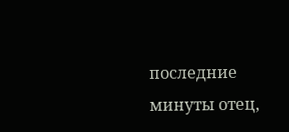последние минуты отец,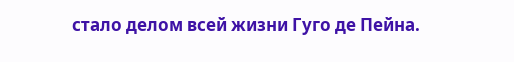стало делом всей жизни Гуго де Пейна.